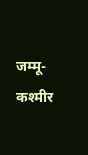जम्मू-कश्मीर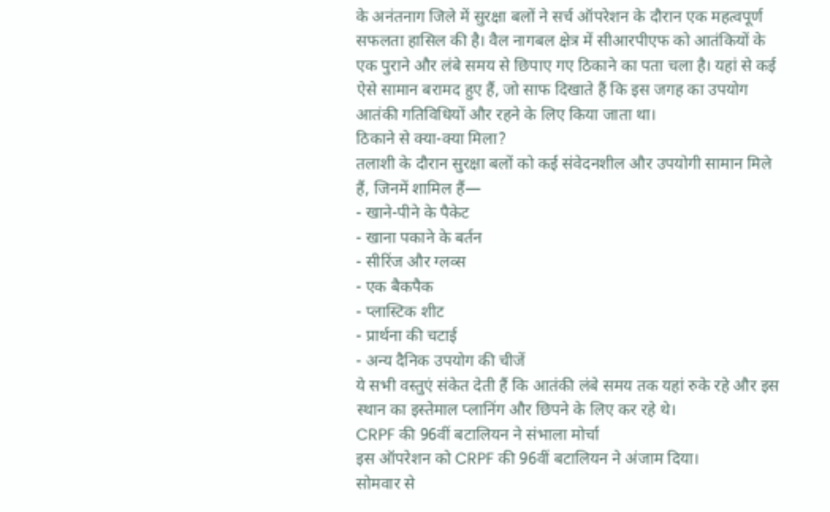के अनंतनाग जिले में सुरक्षा बलों ने सर्च ऑपरेशन के दौरान एक महत्वपूर्ण सफलता हासिल की है। वैल नागबल क्षेत्र में सीआरपीएफ को आतंकियों के एक पुराने और लंबे समय से छिपाए गए ठिकाने का पता चला है। यहां से कई ऐसे सामान बरामद हुए हैं, जो साफ दिखाते हैं कि इस जगह का उपयोग आतंकी गतिविधियों और रहने के लिए किया जाता था।
ठिकाने से क्या-क्या मिला?
तलाशी के दौरान सुरक्षा बलों को कई संवेदनशील और उपयोगी सामान मिले हैं, जिनमें शामिल हैं—
- खाने-पीने के पैकेट
- खाना पकाने के बर्तन
- सीरिंज और ग्लव्स
- एक बैकपैक
- प्लास्टिक शीट
- प्रार्थना की चटाई
- अन्य दैनिक उपयोग की चीजें
ये सभी वस्तुएं संकेत देती हैं कि आतंकी लंबे समय तक यहां रुके रहे और इस स्थान का इस्तेमाल प्लानिंग और छिपने के लिए कर रहे थे।
CRPF की 96वीं बटालियन ने संभाला मोर्चा
इस ऑपरेशन को CRPF की 96वीं बटालियन ने अंजाम दिया।
सोमवार से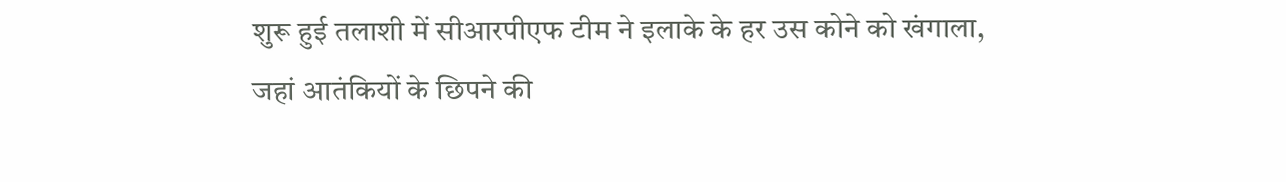शुरू हुई तलाशी में सीआरपीएफ टीम ने इलाके के हर उस कोने को खंगाला, जहां आतंकियों के छिपने की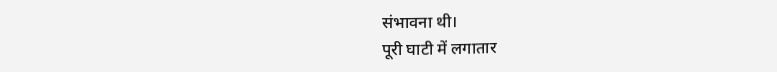संभावना थी।
पूरी घाटी में लगातार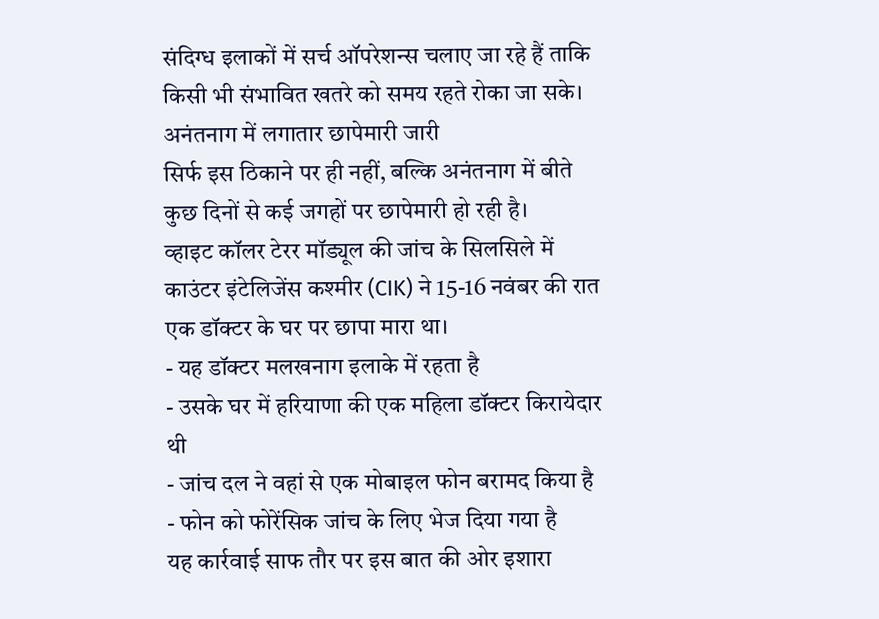संदिग्ध इलाकों में सर्च ऑपरेशन्स चलाए जा रहे हैं ताकि किसी भी संभावित खतरे को समय रहते रोका जा सके।
अनंतनाग में लगातार छापेमारी जारी
सिर्फ इस ठिकाने पर ही नहीं, बल्कि अनंतनाग में बीते कुछ दिनों से कई जगहों पर छापेमारी हो रही है।
व्हाइट कॉलर टेरर मॉड्यूल की जांच के सिलसिले में काउंटर इंटेलिजेंस कश्मीर (CIK) ने 15-16 नवंबर की रात एक डॉक्टर के घर पर छापा मारा था।
- यह डॉक्टर मलखनाग इलाके में रहता है
- उसके घर में हरियाणा की एक महिला डॉक्टर किरायेदार थी
- जांच दल ने वहां से एक मोबाइल फोन बरामद किया है
- फोन को फोरेंसिक जांच के लिए भेज दिया गया है
यह कार्रवाई साफ तौर पर इस बात की ओर इशारा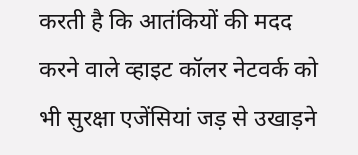करती है कि आतंकियों की मदद करने वाले व्हाइट कॉलर नेटवर्क को भी सुरक्षा एजेंसियां जड़ से उखाड़ने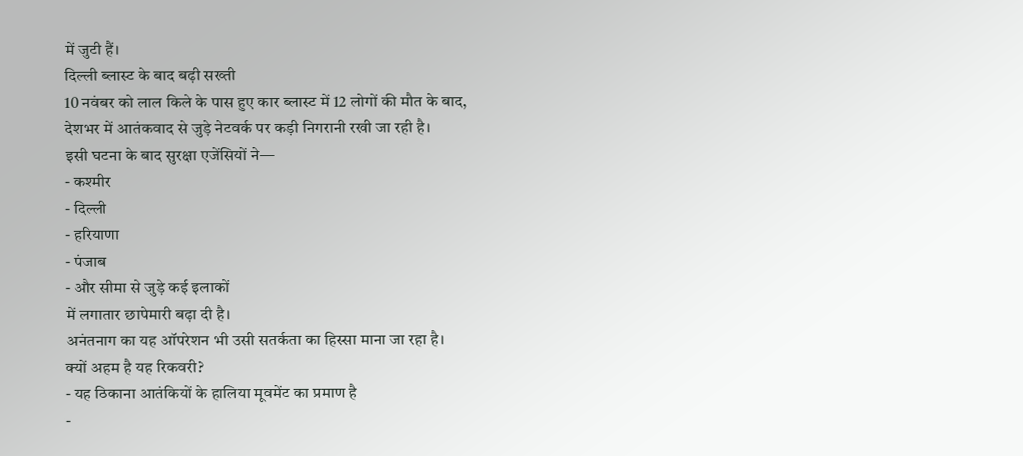में जुटी हैं।
दिल्ली ब्लास्ट के बाद बढ़ी सख्ती
10 नवंबर को लाल किले के पास हुए कार ब्लास्ट में 12 लोगों की मौत के बाद,
देशभर में आतंकवाद से जुड़े नेटवर्क पर कड़ी निगरानी रखी जा रही है।
इसी घटना के बाद सुरक्षा एजेंसियों ने—
- कश्मीर
- दिल्ली
- हरियाणा
- पंजाब
- और सीमा से जुड़े कई इलाकों
में लगातार छापेमारी बढ़ा दी है।
अनंतनाग का यह ऑपरेशन भी उसी सतर्कता का हिस्सा माना जा रहा है।
क्यों अहम है यह रिकवरी?
- यह ठिकाना आतंकियों के हालिया मूवमेंट का प्रमाण है
-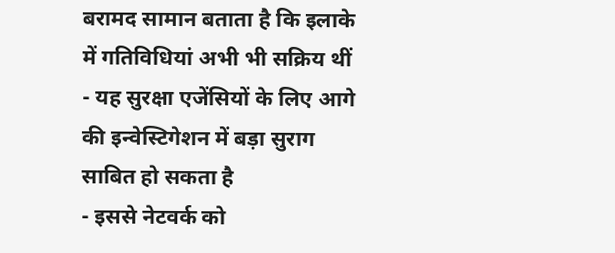बरामद सामान बताता है कि इलाके में गतिविधियां अभी भी सक्रिय थीं
- यह सुरक्षा एजेंसियों के लिए आगे की इन्वेस्टिगेशन में बड़ा सुराग साबित हो सकता है
- इससे नेटवर्क को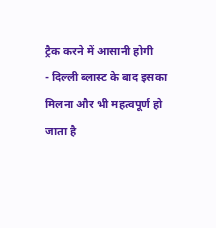ट्रैक करने में आसानी होगी
- दिल्ली ब्लास्ट के बाद इसका मिलना और भी महत्वपूर्ण हो जाता है